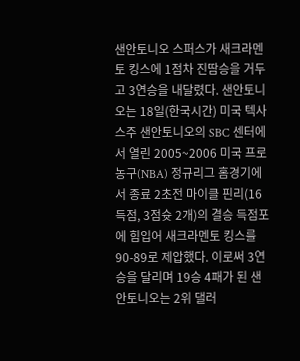샌안토니오 스퍼스가 새크라멘토 킹스에 1점차 진땀승을 거두고 3연승을 내달렸다. 샌안토니오는 18일(한국시간) 미국 텍사스주 샌안토니오의 SBC 센터에서 열린 2005~2006 미국 프로농구(NBA) 정규리그 홈경기에서 종료 2초전 마이클 핀리(16득점, 3점슛 2개)의 결승 득점포에 힘입어 새크라멘토 킹스를 90-89로 제압했다. 이로써 3연승을 달리며 19승 4패가 된 샌안토니오는 2위 댈러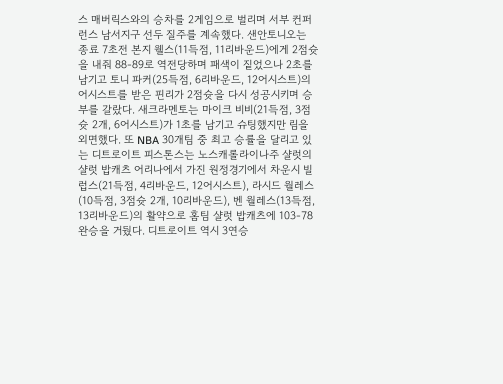스 매버릭스와의 승차를 2게임으로 벌리며 서부 컨퍼런스 남서지구 선두 질주를 계속했다. 샌안토니오는 종료 7초전 본지 웰스(11득점, 11리바운드)에게 2점슛을 내줘 88-89로 역전당하며 패색이 짙었으나 2초를 남기고 토니 파커(25득점, 6리바운드, 12어시스트)의 어시스트를 받은 핀리가 2점슛을 다시 성공시키며 승부를 갈랐다. 새크라멘토는 마이크 비비(21득점, 3점슛 2개, 6어시스트)가 1초를 남기고 슈팅했지만 림을 외면했다. 또 NBA 30개팀 중 최고 승률을 달리고 있는 디트로이트 피스톤스는 노스캐롤라이나주 샬럿의 샬럿 밥캐츠 어리나에서 가진 원정경기에서 차운시 빌럽스(21득점, 4리바운드, 12어시스트), 라시드 월레스(10득점, 3점슛 2개, 10리바운드), 벤 월레스(13득점, 13리바운드)의 활약으로 홈팀 샬럿 밥캐츠에 103-78 완승을 거뒀다. 디트로이트 역시 3연승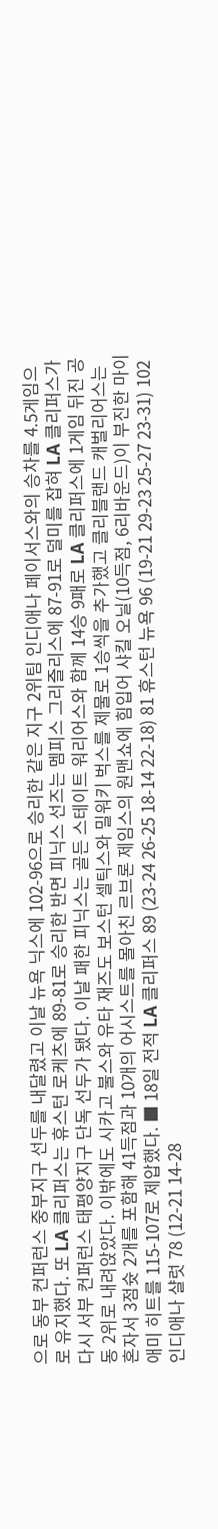으로 동부 컨퍼런스 중부지구 선두를 내달렸고 이날 뉴욕 닉스에 102-96으로 승리한 같은 지구 2위팀 인디애나 페이서스와의 승차를 4.5게임으로 유지했다. 또 LA 클리퍼스는 휴스턴 로케츠에 89-81로 승리한 반면 피닉스 선즈는 멤피스 그리즐리스에 87-91로 덜미를 잡혀 LA 클리퍼스가 다시 서부 컨퍼런스 태평양지구 단독 선두가 됐다. 이날 패한 피닉스는 골든 스테이트 워리어스와 함께 14승 9패로 LA 클리퍼스에 1게임 뒤진 공동 2위로 내려앉았다. 이밖에도 시카고 불스와 유타 재즈도 보스턴 셀틱스와 밀워키 벅스를 제물로 1승씩을 추가했고 클리블랜드 캐벌리어스는 혼자서 3점슛 2개를 포함해 41득점과 10개의 어시스트를 몰아친 르브론 제임스의 원맨쇼에 힘입어 샤킬 오닐(10득점, 6리바운드)이 부진한 마이애미 히트를 115-107로 제압했다. ■ 18일 전적 LA 클리퍼스 89 (23-24 26-25 18-14 22-18) 81 휴스턴 뉴욕 96 (19-21 29-23 25-27 23-31) 102 인디애나 샬럿 78 (12-21 14-28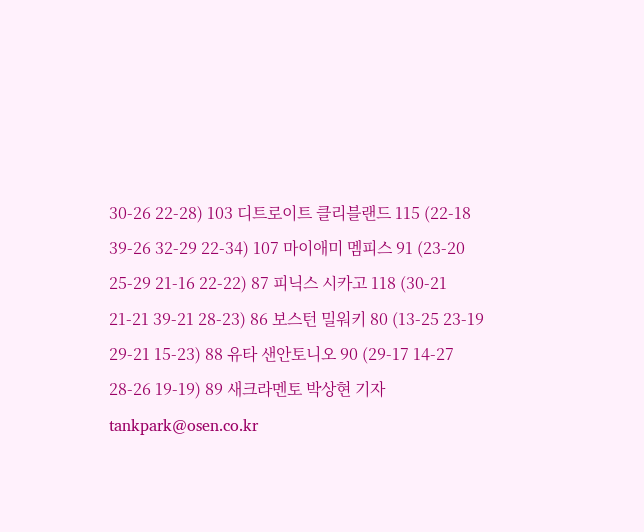30-26 22-28) 103 디트로이트 클리블랜드 115 (22-18 39-26 32-29 22-34) 107 마이애미 멤피스 91 (23-20 25-29 21-16 22-22) 87 피닉스 시카고 118 (30-21 21-21 39-21 28-23) 86 보스턴 밀워키 80 (13-25 23-19 29-21 15-23) 88 유타 샌안토니오 90 (29-17 14-27 28-26 19-19) 89 새크라멘토 박상현 기자 tankpark@osen.co.kr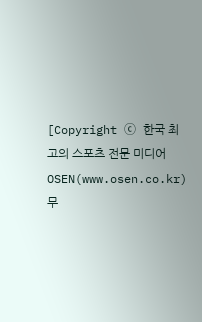[Copyright ⓒ 한국 최고의 스포츠 전문 미디어 OSEN(www.osen.co.kr) 무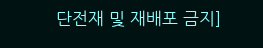단전재 및 재배포 금지]